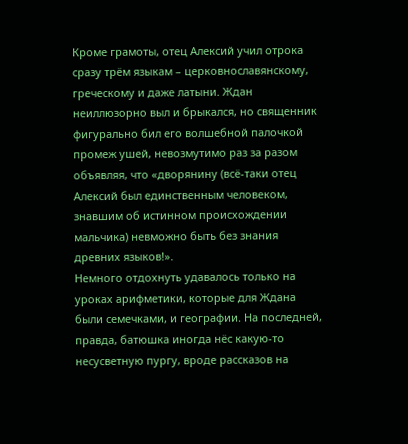Кроме грамоты, отец Алексий учил отрока сразу трём языкам – церковнославянскому, греческому и даже латыни. Ждан неиллюзорно выл и брыкался, но священник фигурально бил его волшебной палочкой промеж ушей, невозмутимо раз за разом объявляя, что «дворянину (всё-таки отец Алексий был единственным человеком, знавшим об истинном происхождении мальчика) невможно быть без знания древних языков!».
Немного отдохнуть удавалось только на уроках арифметики, которые для Ждана были семечками, и географии. На последней, правда, батюшка иногда нёс какую-то несусветную пургу, вроде рассказов на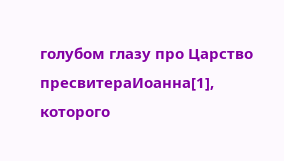голубом глазу про Царство пресвитераИоанна[1], которого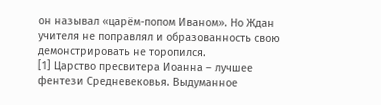он называл «царём-попом Иваном». Но Ждан учителя не поправлял и образованность свою демонстрировать не торопился.
[1] Царство пресвитера Иоанна – лучшее фентези Средневековья. Выдуманное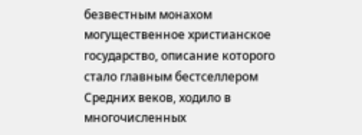безвестным монахом могущественное христианское государство, описание которого стало главным бестселлером Средних веков, ходило в многочисленных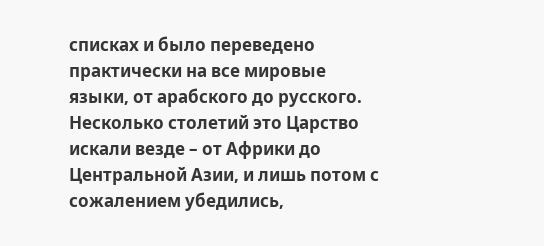списках и было переведено практически на все мировые языки, от арабского до русского. Несколько столетий это Царство искали везде – от Африки до Центральной Азии, и лишь потом с сожалением убедились,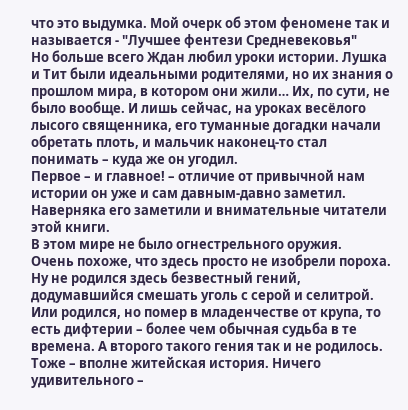что это выдумка. Мой очерк об этом феномене так и называется - "Лучшее фентези Средневековья"
Но больше всего Ждан любил уроки истории. Лушка и Тит были идеальными родителями, но их знания о прошлом мира, в котором они жили… Их, по сути, не было вообще. И лишь сейчас, на уроках весёлого лысого священника, его туманные догадки начали обретать плоть, и мальчик наконец-то стал понимать – куда же он угодил.
Первое – и главное! – отличие от привычной нам истории он уже и сам давным-давно заметил. Наверняка его заметили и внимательные читатели этой книги.
В этом мире не было огнестрельного оружия.
Очень похоже, что здесь просто не изобрели пороха. Ну не родился здесь безвестный гений, додумавшийся смешать уголь с серой и селитрой. Или родился, но помер в младенчестве от крупа, то есть дифтерии – более чем обычная судьба в те времена. А второго такого гения так и не родилось.
Тоже – вполне житейская история. Ничего удивительного –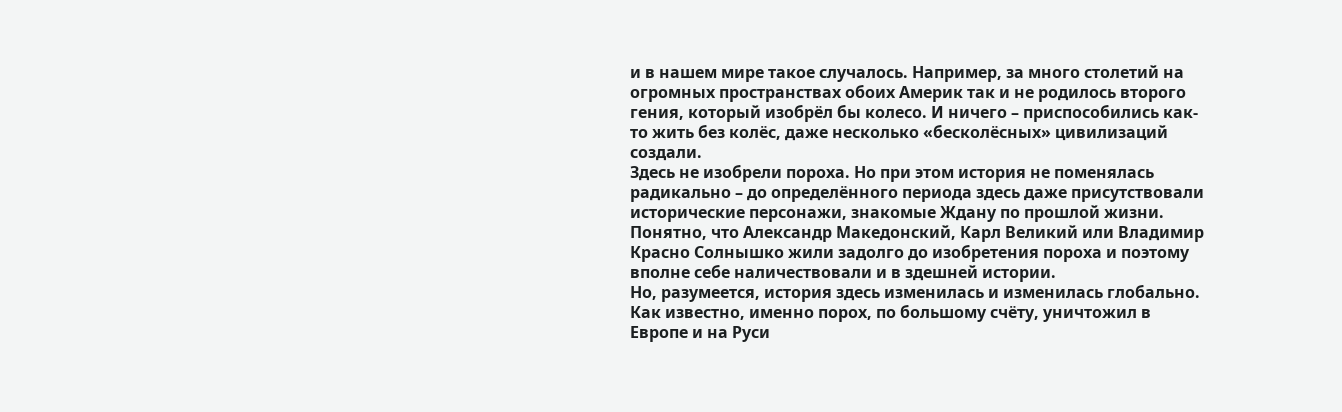и в нашем мире такое случалось. Например, за много столетий на огромных пространствах обоих Америк так и не родилось второго гения, который изобрёл бы колесо. И ничего – приспособились как-то жить без колёс, даже несколько «бесколёсных» цивилизаций создали.
Здесь не изобрели пороха. Но при этом история не поменялась радикально – до определённого периода здесь даже присутствовали исторические персонажи, знакомые Ждану по прошлой жизни. Понятно, что Александр Македонский, Карл Великий или Владимир Красно Солнышко жили задолго до изобретения пороха и поэтому вполне себе наличествовали и в здешней истории.
Но, разумеется, история здесь изменилась и изменилась глобально.
Как известно, именно порох, по большому счёту, уничтожил в Европе и на Руси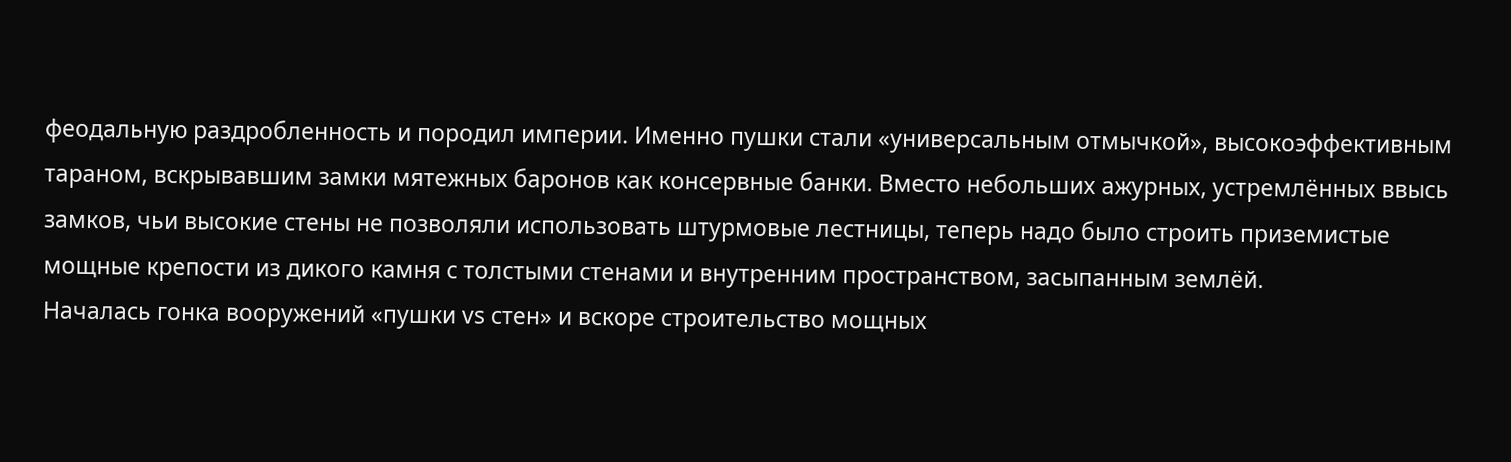феодальную раздробленность и породил империи. Именно пушки стали «универсальным отмычкой», высокоэффективным тараном, вскрывавшим замки мятежных баронов как консервные банки. Вместо небольших ажурных, устремлённых ввысь замков, чьи высокие стены не позволяли использовать штурмовые лестницы, теперь надо было строить приземистые мощные крепости из дикого камня с толстыми стенами и внутренним пространством, засыпанным землёй.
Началась гонка вооружений «пушки vs стен» и вскоре строительство мощных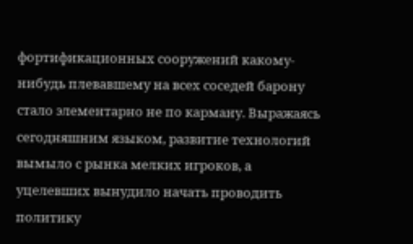фортификационных сооружений какому-нибудь плевавшему на всех соседей барону стало элементарно не по карману. Выражаясь сегодняшним языком, развитие технологий вымыло с рынка мелких игроков, а уцелевших вынудило начать проводить политику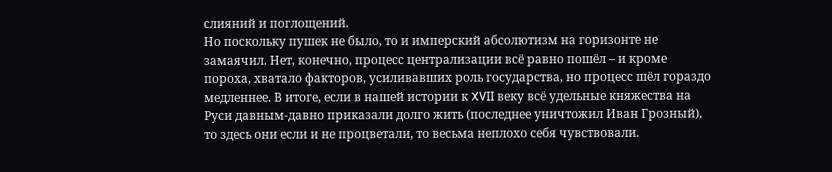слияний и поглощений.
Но поскольку пушек не было, то и имперский абсолютизм на горизонте не замаячил. Нет, конечно, процесс централизации всё равно пошёл – и кроме пороха, хватало факторов, усиливавших роль государства, но процесс шёл гораздо медленнее. В итоге, если в нашей истории к XVII веку всё удельные княжества на Руси давным-давно приказали долго жить (последнее уничтожил Иван Грозный), то здесь они если и не процветали, то весьма неплохо себя чувствовали.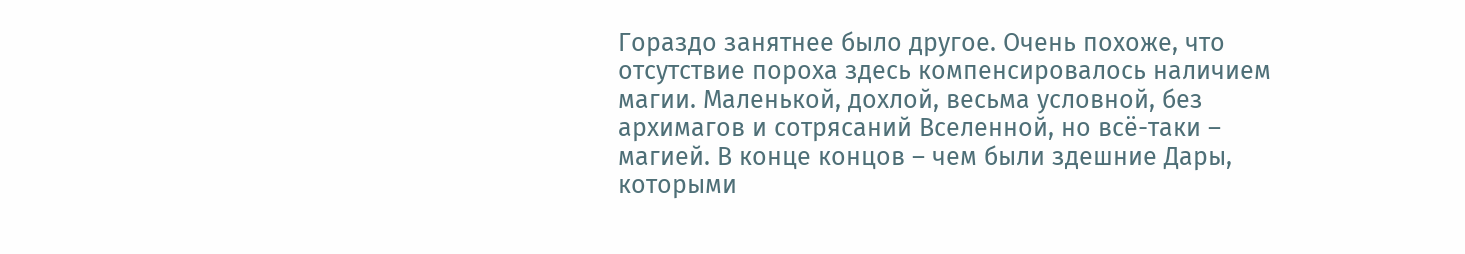Гораздо занятнее было другое. Очень похоже, что отсутствие пороха здесь компенсировалось наличием магии. Маленькой, дохлой, весьма условной, без архимагов и сотрясаний Вселенной, но всё-таки – магией. В конце концов – чем были здешние Дары, которыми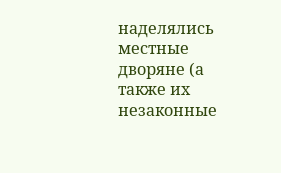наделялись местные дворяне (а также их незаконные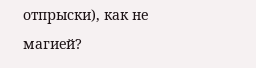отпрыски), как не магией?